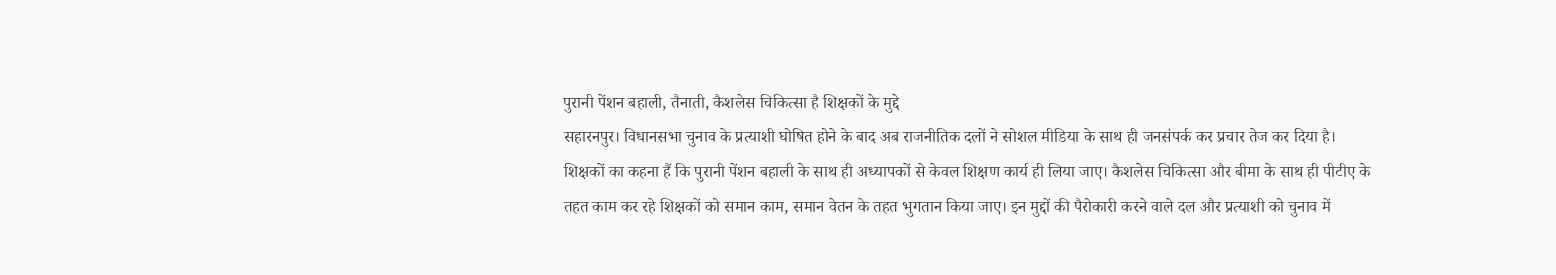पुरानी पेंशन बहाली, तैनाती, कैशलेस चिकित्सा है शिक्षकों के मुद्दे
सहारनपुर। विधानसभा चुनाव के प्रत्याशी घोषित होने के बाद अब राजनीतिक दलों ने सोशल मीडिया के साथ ही जनसंपर्क कर प्रचार तेज कर दिया है। शिक्षकों का कहना हैं कि पुरानी पेंशन बहाली के साथ ही अध्यापकों से केवल शिक्षण कार्य ही लिया जाए। कैशलेस चिकित्सा और बीमा के साथ ही पीटीए के तहत काम कर रहे शिक्षकों को समान काम, समान वेतन के तहत भुगतान किया जाए। इन मुद्दों की पैरोकारी करने वाले दल और प्रत्याशी को चुनाव में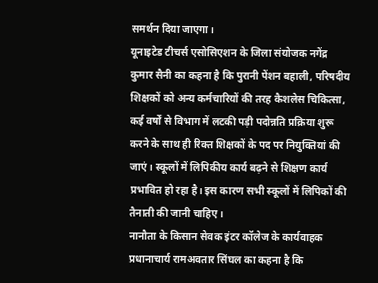समर्थन दिया जाएगा।
यूनाइटेड टीचर्स एसोसिएशन के जिला संयोजक नगेंद्र कुमार सैनी का कहना है कि पुरानी पेंशन बहाली, परिषदीय शिक्षकों को अन्य कर्मचारियों की तरह कैशलेस चिकित्सा, कई वर्षों से विभाग में लटकी पड़ी पदोन्नति प्रक्रिया शुरू करने के साथ ही रिक्त शिक्षकों के पद पर नियुक्तियां की जाएं। स्कूलों में लिपिकीय कार्य बढ़ने से शिक्षण कार्य प्रभावित हो रहा है। इस कारण सभी स्कूलों में लिपिकों की तैनाती की जानी चाहिए।
नानौता के किसान सेवक इंटर कॉलेज के कार्यवाहक प्रधानाचार्य रामअवतार सिंघल का कहना है कि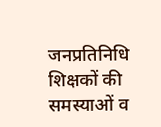जनप्रतिनिधि शिक्षकों की समस्याओं व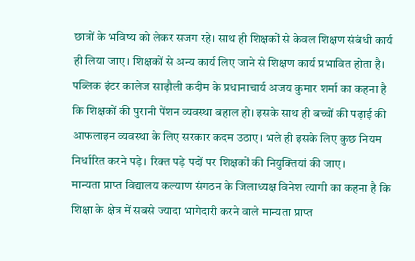छात्रों के भविष्य को लेकर सजग रहे। साथ ही शिक्षकों से केवल शिक्षण संबंधी कार्य ही लिया जाए। शिक्षकों से अन्य कार्य लिए जाने से शिक्षण कार्य प्रभावित होता है।
पब्लिक इंटर कालेज साढ़ौली कदीम के प्रधानाचार्य अजय कुमार शर्मा का कहना है कि शिक्षकों की पुरानी पेंशन व्यवस्था बहाल हो। इसके साथ ही बच्चों की पढ़ाई की आफलाइन व्यवस्था के लिए सरकार कदम उठाए। भले ही इसके लिए कुछ नियम निर्धारित करने पड़े। रिक्त पड़े पदों पर शिक्षकों की नियुक्तियां की जाए।
मान्यता प्राप्त विद्यालय कल्याण संगठन के जिलाध्यक्ष विनेश त्यागी का कहना है कि शिक्षा के क्षेत्र में सबसे ज्यादा भागेदारी करने वाले मान्यता प्राप्त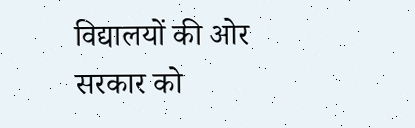विद्यालयों की ओर सरकार को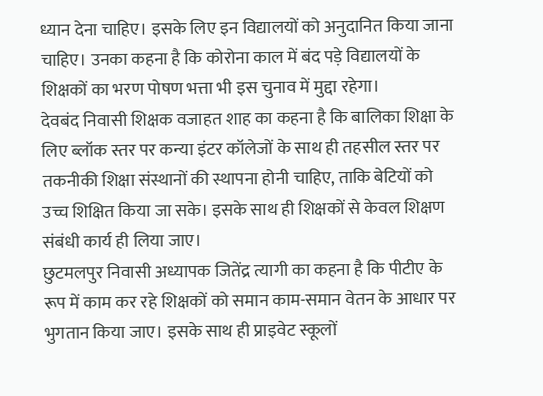ध्यान देना चाहिए। इसके लिए इन विद्यालयों को अनुदानित किया जाना चाहिए। उनका कहना है कि कोरोना काल में बंद पड़े विद्यालयों के शिक्षकों का भरण पोषण भत्ता भी इस चुनाव में मुद्दा रहेगा।
देवबंद निवासी शिक्षक वजाहत शाह का कहना है कि बालिका शिक्षा के लिए ब्लॉक स्तर पर कन्या इंटर कॉलेजों के साथ ही तहसील स्तर पर तकनीकी शिक्षा संस्थानों की स्थापना होनी चाहिए, ताकि बेटियों को उच्च शिक्षित किया जा सके। इसके साथ ही शिक्षकों से केवल शिक्षण संबंधी कार्य ही लिया जाए।
छुटमलपुर निवासी अध्यापक जितेंद्र त्यागी का कहना है कि पीटीए के रूप में काम कर रहे शिक्षकों को समान काम-समान वेतन के आधार पर भुगतान किया जाए। इसके साथ ही प्राइवेट स्कूलों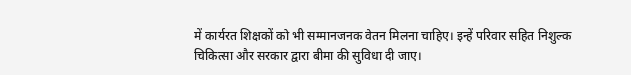में कार्यरत शिक्षकों को भी सम्मानजनक वेतन मिलना चाहिए। इन्हें परिवार सहित निशुल्क चिकित्सा और सरकार द्वारा बीमा की सुविधा दी जाए।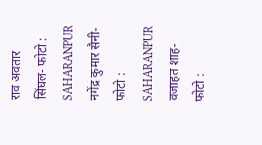राव अवतार सिंघल- फोटो : SAHARANPUR
नगेंद्र कुमार सैनी- फोटो : SAHARANPUR
वजाहत शाह- फोटो :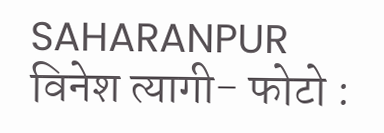SAHARANPUR
विनेश त्यागी- फोटो :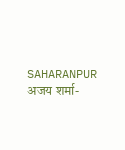SAHARANPUR
अजय शर्मा-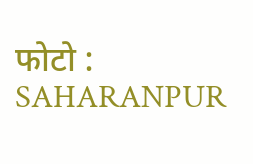फोटो : SAHARANPUR